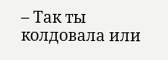– Так ты колдовала или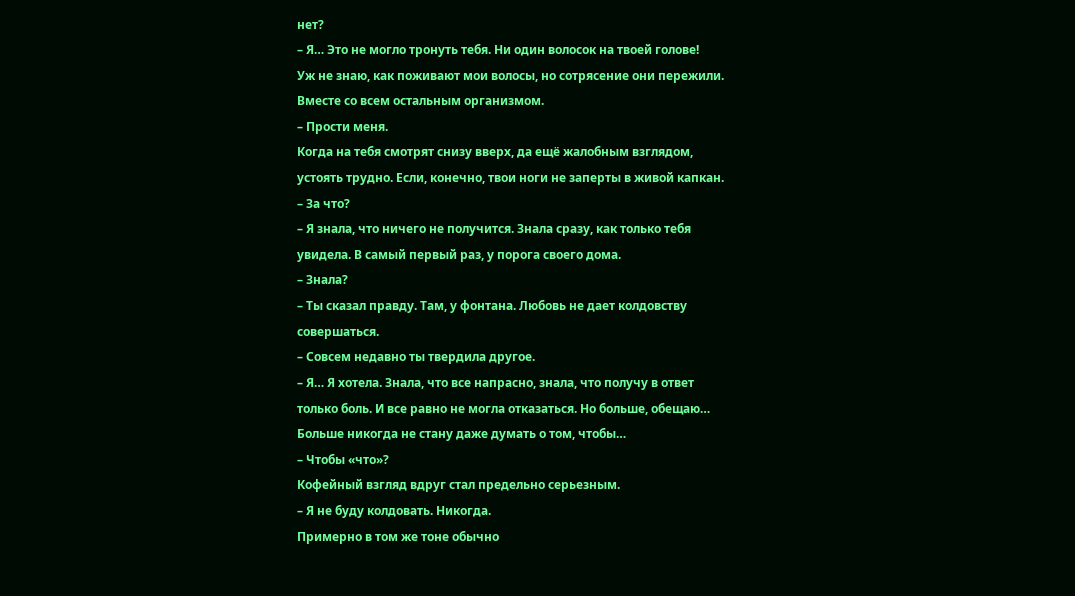нет?
– Я… Это не могло тронуть тебя. Ни один волосок на твоей голове!
Уж не знаю, как поживают мои волосы, но сотрясение они пережили. Вместе со всем остальным организмом.
– Прости меня.
Когда на тебя смотрят снизу вверх, да ещё жалобным взглядом, устоять трудно. Если, конечно, твои ноги не заперты в живой капкан.
– За что?
– Я знала, что ничего не получится. Знала сразу, как только тебя увидела. В самый первый раз, у порога своего дома.
– Знала?
– Ты сказал правду. Там, у фонтана. Любовь не дает колдовству совершаться.
– Совсем недавно ты твердила другое.
– Я… Я хотела. Знала, что все напрасно, знала, что получу в ответ только боль. И все равно не могла отказаться. Но больше, обещаю… Больше никогда не стану даже думать о том, чтобы…
– Чтобы «что»?
Кофейный взгляд вдруг стал предельно серьезным.
– Я не буду колдовать. Никогда.
Примерно в том же тоне обычно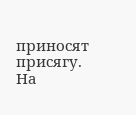приносят присягу. На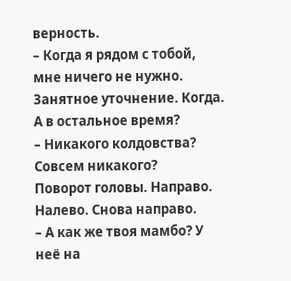верность.
– Когда я рядом с тобой, мне ничего не нужно.
Занятное уточнение. Когда. А в остальное время?
– Никакого колдовства? Совсем никакого?
Поворот головы. Направо. Налево. Снова направо.
– А как же твоя мамбо? У неё на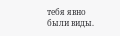тебя явно были виды.